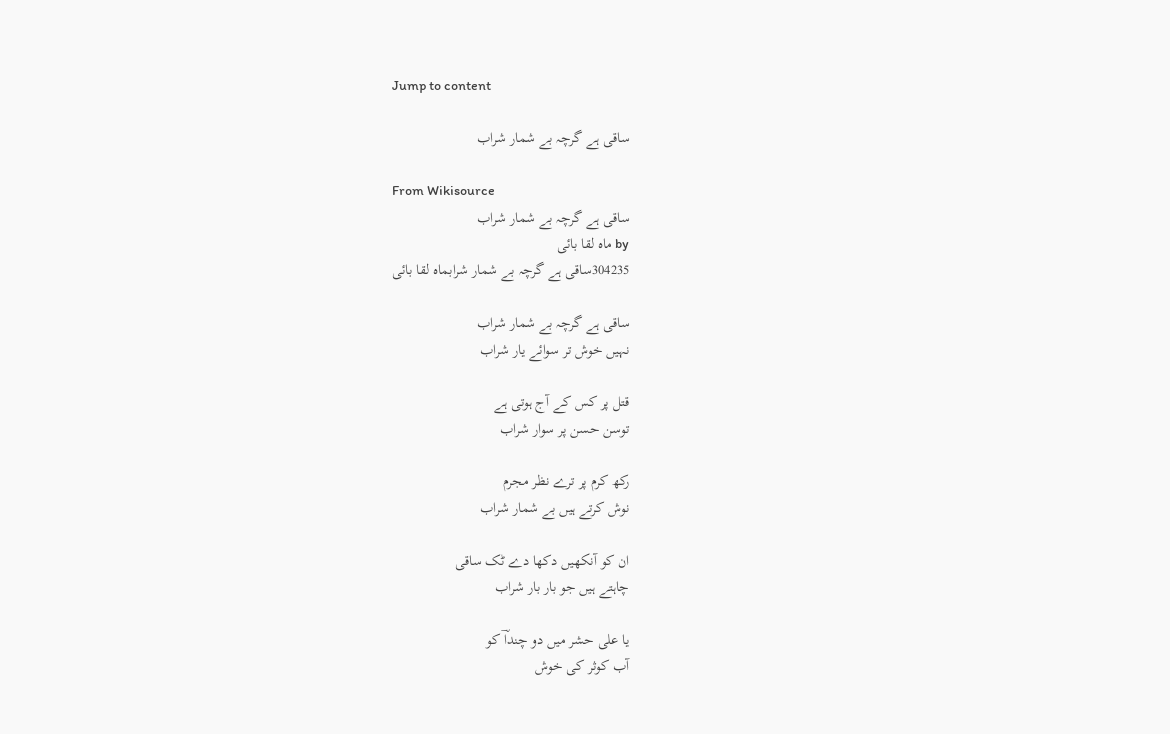Jump to content

ساقی ہے گرچہ بے شمار شراب

From Wikisource
ساقی ہے گرچہ بے شمار شراب
by ماہ لقا بائی
304235ساقی ہے گرچہ بے شمار شرابماہ لقا بائی

ساقی ہے گرچہ بے شمار شراب
نہیں خوش تر سوائے یار شراب

قتل پر کس کے آج ہوتی ہے
توسن حسن پر سوار شراب

رکھ کرم پر ترے نظر مجرم
نوش کرتے ہیں بے شمار شراب

ان کو آنکھیں دکھا دے ٹک ساقی
چاہتے ہیں جو بار بار شراب

یا علی حشر میں دو چنداؔ کو
آب کوثر کی خوش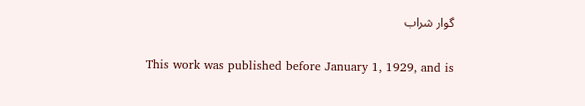گوار شراب


This work was published before January 1, 1929, and is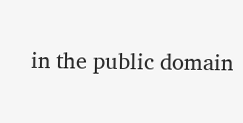in the public domain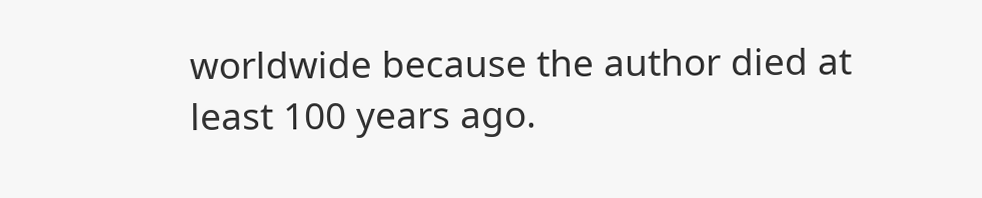worldwide because the author died at least 100 years ago.